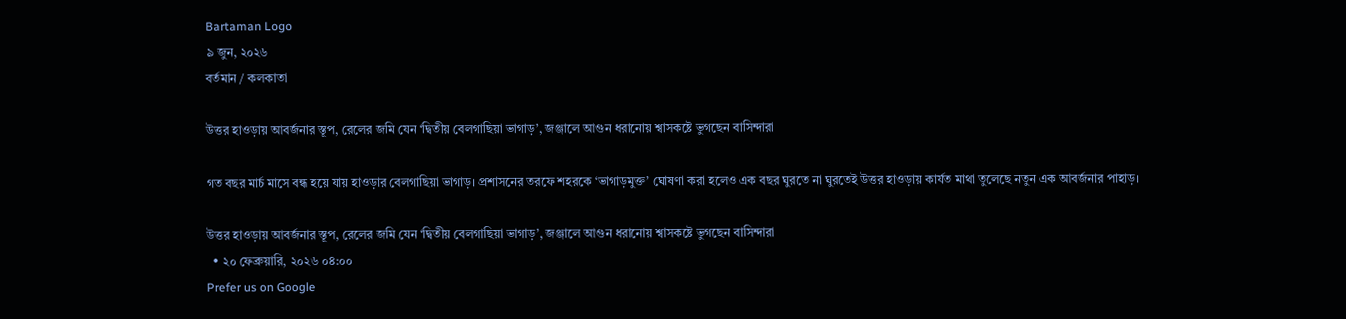Bartaman Logo
৯ জুন, ২০২৬
বর্তমান / কলকাতা

উত্তর হাওড়ায় আবর্জনার স্তূপ, রেলের জমি যেন ‘দ্বিতীয় বেলগাছিয়া ভাগাড়’, জঞ্জালে আগুন ধরানোয় শ্বাসকষ্টে ভুগছেন বাসিন্দারা

গত বছর মার্চ মাসে বন্ধ হয়ে যায় হাওড়ার বেলগাছিয়া ভাগাড়। প্রশাসনের তরফে শহরকে ‘ভাগাড়মুক্ত’ ঘোষণা করা হলেও এক বছর ঘুরতে না ঘুরতেই উত্তর হাওড়ায় কার্যত মাথা তুলেছে নতুন এক আবর্জনার পাহাড়।

উত্তর হাওড়ায় আবর্জনার স্তূপ, রেলের জমি যেন ‘দ্বিতীয় বেলগাছিয়া ভাগাড়’, জঞ্জালে আগুন ধরানোয় শ্বাসকষ্টে ভুগছেন বাসিন্দারা
  • ২০ ফেব্রুয়ারি, ২০২৬ ০৪:০০
Prefer us on Google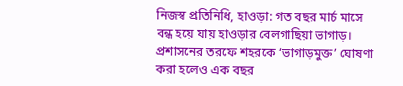নিজস্ব প্রতিনিধি, হাওড়া: গত বছর মার্চ মাসে বন্ধ হয়ে যায় হাওড়ার বেলগাছিয়া ভাগাড়। প্রশাসনের তরফে শহরকে ‘ভাগাড়মুক্ত’ ঘোষণা করা হলেও এক বছর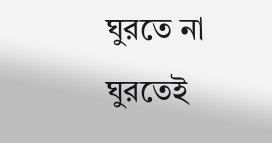ঘুরতে না ঘুরতেই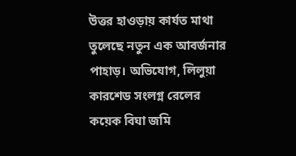উত্তর হাওড়ায় কার্যত মাথা তুলেছে নতুন এক আবর্জনার পাহাড়। অভিযোগ, লিলুয়া কারশেড সংলগ্ন রেলের কয়েক বিঘা জমি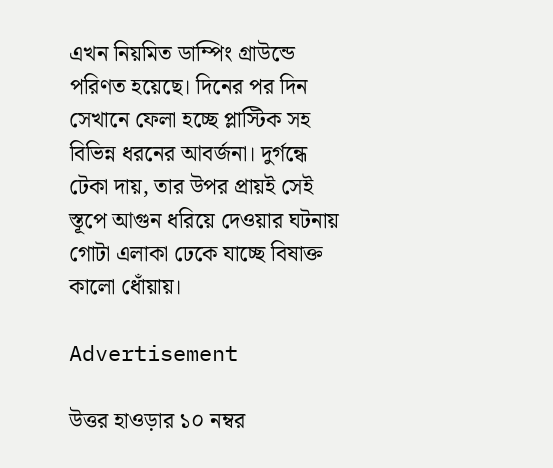এখন নিয়মিত ডাম্পিং গ্রাউন্ডে পরিণত হয়েছে। দিনের পর দিন সেখানে ফেলা হচ্ছে প্লাস্টিক সহ বিভিন্ন ধরনের আবর্জনা। দুর্গন্ধে টেকা দায়, তার উপর প্রায়ই সেই স্তূপে আগুন ধরিয়ে দেওয়ার ঘটনায় গোটা এলাকা ঢেকে যাচ্ছে বিষাক্ত কালো ধোঁয়ায়।

Advertisement

উত্তর হাওড়ার ১০ নম্বর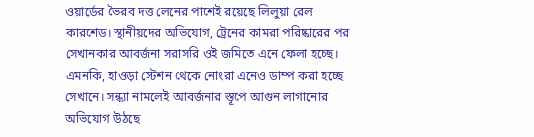ওয়ার্ডের ভৈরব দত্ত লেনের পাশেই রয়েছে লিলুয়া রেল কারশেড। স্থানীয়দের অভিযোগ, ট্রেনের কামরা পরিষ্কারের পর সেখানকার আবর্জনা সরাসরি ওই জমিতে এনে ফেলা হচ্ছে। এমনকি, হাওড়া স্টেশন থেকে নোংরা এনেও ডাম্প করা হচ্ছে সেখানে। সন্ধ্যা নামলেই আবর্জনার স্তূপে আগুন লাগানোর অভিযোগ উঠছে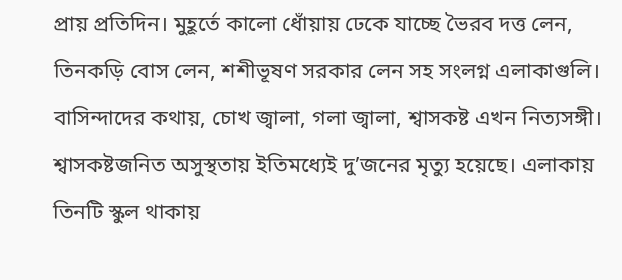প্রায় প্রতিদিন। মুহূর্তে কালো ধোঁয়ায় ঢেকে যাচ্ছে ভৈরব দত্ত লেন, তিনকড়ি বোস লেন, শশীভূষণ সরকার লেন সহ সংলগ্ন এলাকাগুলি। বাসিন্দাদের কথায়, চোখ জ্বালা, গলা জ্বালা, শ্বাসকষ্ট এখন নিত্যসঙ্গী। শ্বাসকষ্টজনিত অসুস্থতায় ইতিমধ্যেই দু’জনের মৃত্যু হয়েছে। এলাকায় তিনটি স্কুল থাকায়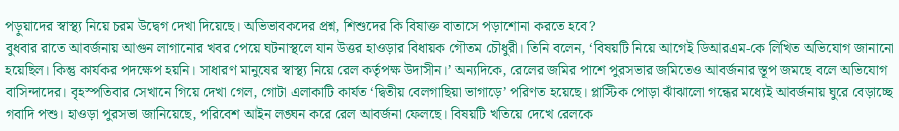পড়ুয়াদের স্বাস্থ্য নিয়ে চরম উদ্বেগ দেখা দিয়েছে। অভিভাবকদের প্রশ্ন, শিশুদের কি বিষাক্ত বাতাসে পড়াশোনা করতে হবে?
বুধবার রাতে আবর্জনায় আগুন লাগানোর খবর পেয়ে ঘটনাস্থলে যান উত্তর হাওড়ার বিধায়ক গৌতম চৌধুরী। তিনি বলেন, ‘বিষয়টি নিয়ে আগেই ডিআরএম-কে লিখিত অভিযোগ জানানো হয়েছিল। কিন্তু কার্যকর পদক্ষেপ হয়নি। সাধারণ মানুষের স্বাস্থ্য নিয়ে রেল কর্তৃপক্ষ উদাসীন।’ অন্যদিকে, রেলের জমির পাশে পুরসভার জমিতেও আবর্জনার স্তূপ জমছে বলে অভিযোগ বাসিন্দাদের। বৃহস্পতিবার সেখানে গিয়ে দেখা গেল, গোটা এলাকাটি কার্যত ‘দ্বিতীয় বেলগাছিয়া ভাগাড়ে’ পরিণত হয়েছে। প্লাস্টিক পোড়া ঝাঁঝালো গন্ধের মধ্যেই আবর্জনায় ঘুরে বেড়াচ্ছে গবাদি পশু। হাওড়া পুরসভা জানিয়েছে, পরিবেশ আইন লঙ্ঘন করে রেল আবর্জনা ফেলছে। বিষয়টি খতিয়ে দেখে রেলকে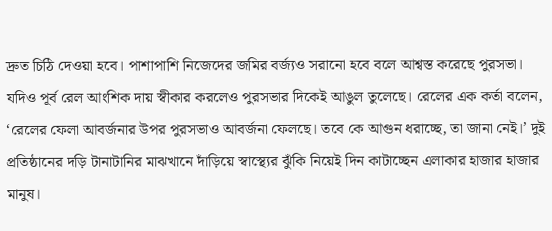দ্রুত চিঠি দেওয়া হবে। পাশাপাশি নিজেদের জমির বর্জ্যও সরানো হবে বলে আশ্বস্ত করেছে পুরসভা।
যদিও পূর্ব রেল আংশিক দায় স্বীকার করলেও পুরসভার দিকেই আঙুল তুলেছে। রেলের এক কর্তা বলেন, ‘রেলের ফেলা আবর্জনার উপর পুরসভাও আবর্জনা ফেলছে। তবে কে আগুন ধরাচ্ছে, তা জানা নেই।’ দুই প্রতিষ্ঠানের দড়ি টানাটানির মাঝখানে দাঁড়িয়ে স্বাস্থ্যের ঝুঁকি নিয়েই দিন কাটাচ্ছেন এলাকার হাজার হাজার মানুষ।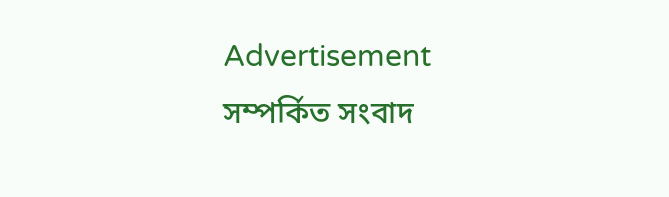Advertisement
সম্পর্কিত সংবাদ